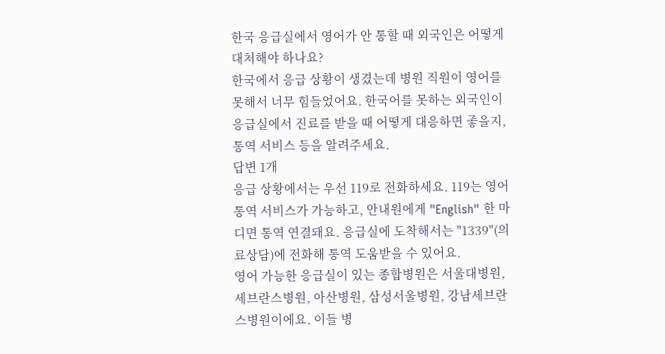한국 응급실에서 영어가 안 통할 때 외국인은 어떻게 대처해야 하나요?
한국에서 응급 상황이 생겼는데 병원 직원이 영어를 못해서 너무 힘들었어요. 한국어를 못하는 외국인이 응급실에서 진료를 받을 때 어떻게 대응하면 좋을지, 통역 서비스 등을 알려주세요.
답변 1개
응급 상황에서는 우선 119로 전화하세요. 119는 영어 통역 서비스가 가능하고, 안내원에게 "English" 한 마디면 통역 연결돼요. 응급실에 도착해서는 "1339"(의료상담)에 전화해 통역 도움받을 수 있어요.
영어 가능한 응급실이 있는 종합병원은 서울대병원, 세브란스병원, 아산병원, 삼성서울병원, 강남세브란스병원이에요. 이들 병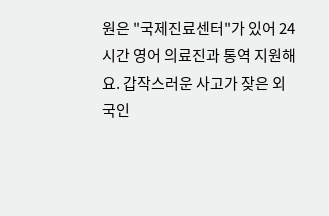원은 "국제진료센터"가 있어 24시간 영어 의료진과 통역 지원해요. 갑작스러운 사고가 잦은 외국인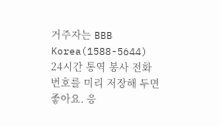거주자는 BBB Korea(1588-5644) 24시간 통역 봉사 전화번호를 미리 저장해 두면 좋아요. 응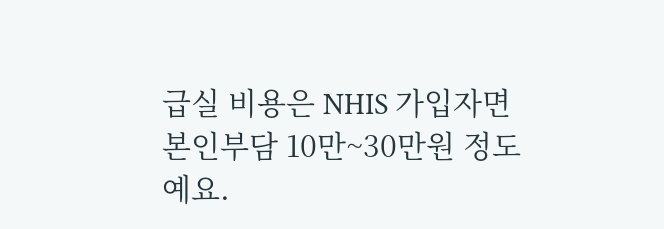급실 비용은 NHIS 가입자면 본인부담 10만~30만원 정도예요.